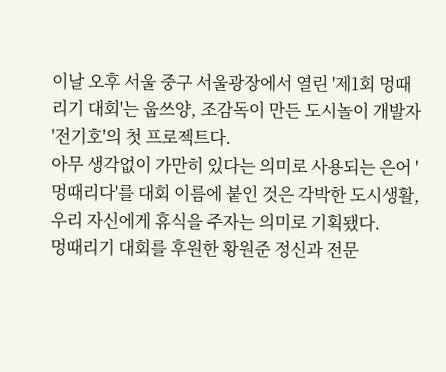이날 오후 서울 중구 서울광장에서 열린 '제1회 멍때리기 대회'는 웁쓰양, 조감독이 만든 도시놀이 개발자 '전기호'의 첫 프로젝트다.
아무 생각없이 가만히 있다는 의미로 사용되는 은어 '멍때리다'를 대회 이름에 붙인 것은 각박한 도시생활, 우리 자신에게 휴식을 주자는 의미로 기획됐다.
멍때리기 대회를 후원한 황원준 정신과 전문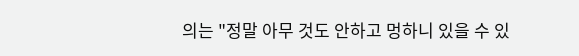의는 "정말 아무 것도 안하고 멍하니 있을 수 있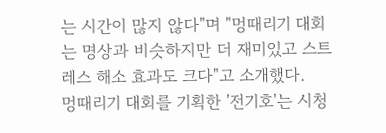는 시간이 많지 않다"며 "멍때리기 대회는 명상과 비슷하지만 더 재미있고 스트레스 해소 효과도 크다"고 소개했다.
멍때리기 대회를 기획한 '전기호'는 시청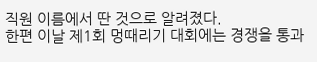직원 이름에서 딴 것으로 알려졌다.
한편 이날 제1회 멍때리기 대회에는 경쟁을 통과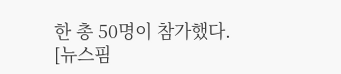한 총 50명이 참가했다.
[뉴스핌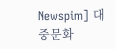Newspim] 대중문화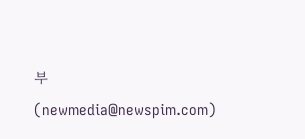부 (newmedia@newspim.com)